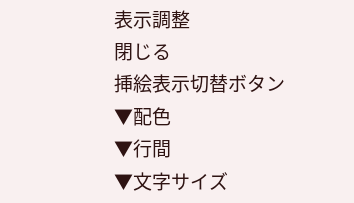表示調整
閉じる
挿絵表示切替ボタン
▼配色
▼行間
▼文字サイズ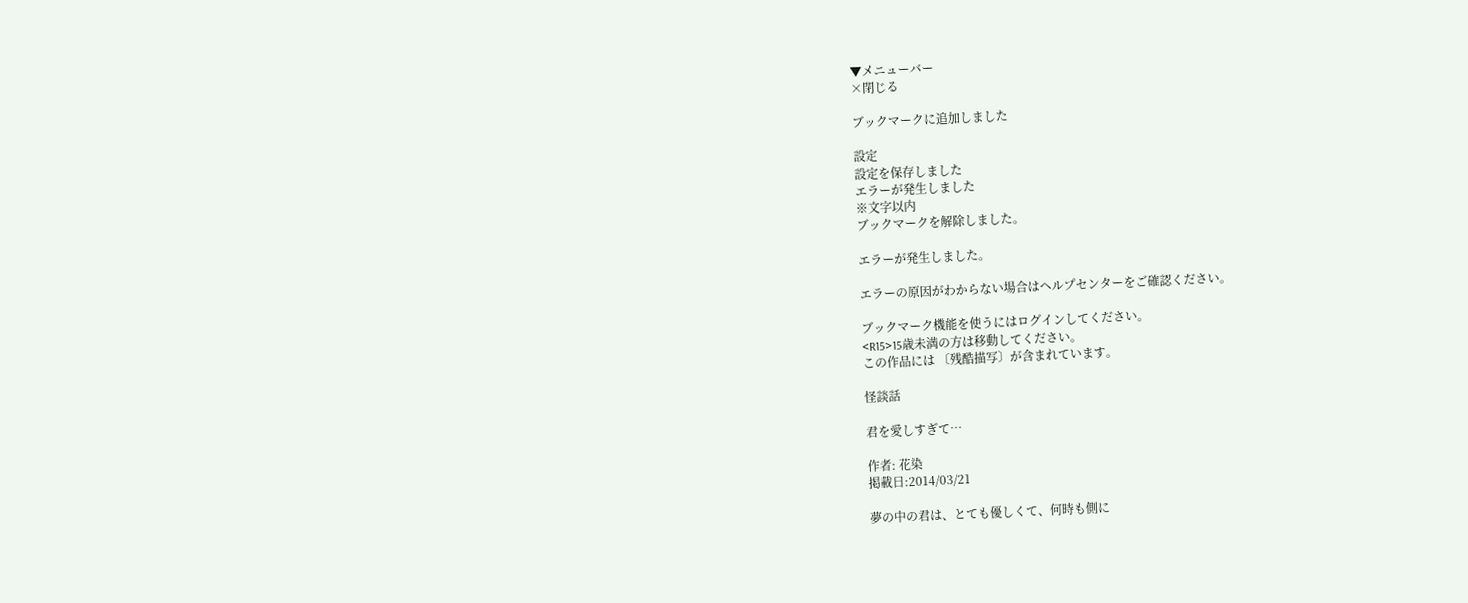▼メニューバー
×閉じる

ブックマークに追加しました

設定
設定を保存しました
エラーが発生しました
※文字以内
ブックマークを解除しました。

エラーが発生しました。

エラーの原因がわからない場合はヘルプセンターをご確認ください。

ブックマーク機能を使うにはログインしてください。
<R15>15歳未満の方は移動してください。
この作品には 〔残酷描写〕が含まれています。

怪談話

君を愛しすぎて…

作者: 花染
掲載日:2014/03/21

夢の中の君は、とても優しくて、何時も側に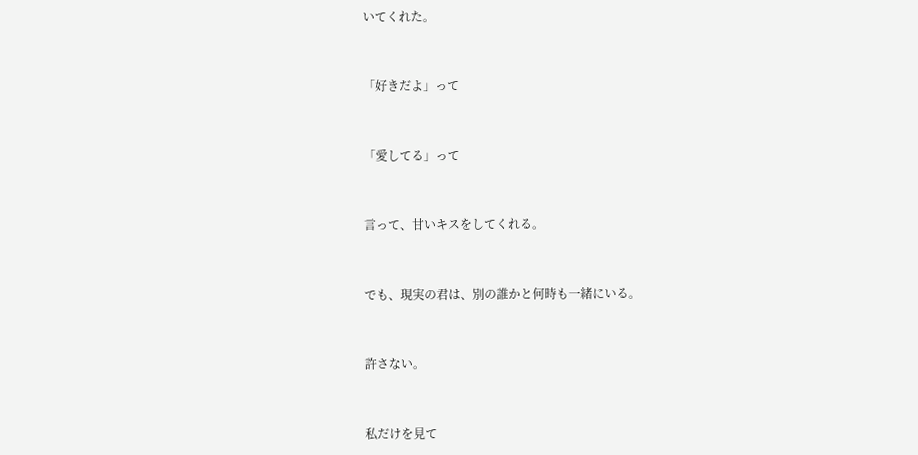いてくれた。


「好きだよ」って


「愛してる」って


言って、甘いキスをしてくれる。


でも、現実の君は、別の誰かと何時も一緒にいる。


許さない。


私だけを見て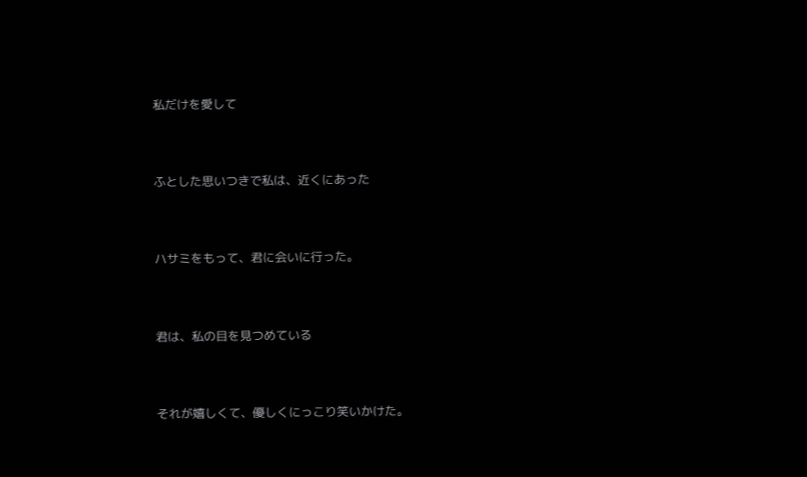私だけを愛して


ふとした思いつきで私は、近くにあった


ハサミをもって、君に会いに行った。


君は、私の目を見つめている


それが嬉しくて、優しくにっこり笑いかけた。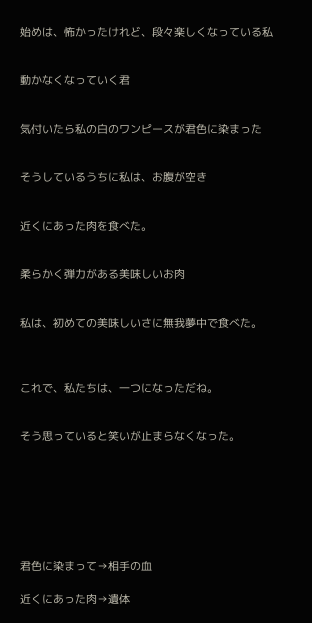始めは、怖かったけれど、段々楽しくなっている私


動かなくなっていく君


気付いたら私の白のワンピースが君色に染まった


そうしているうちに私は、お腹が空き


近くにあった肉を食べた。


柔らかく弾力がある美味しいお肉


私は、初めての美味しいさに無我夢中で食べた。



これで、私たちは、一つになっただね。


そう思っていると笑いが止まらなくなった。







君色に染まって→相手の血

近くにあった肉→遺体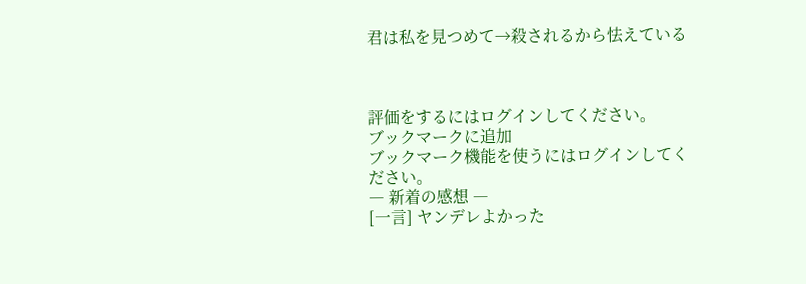君は私を見つめて→殺されるから怯えている



評価をするにはログインしてください。
ブックマークに追加
ブックマーク機能を使うにはログインしてください。
― 新着の感想 ―
[一言] ヤンデレよかった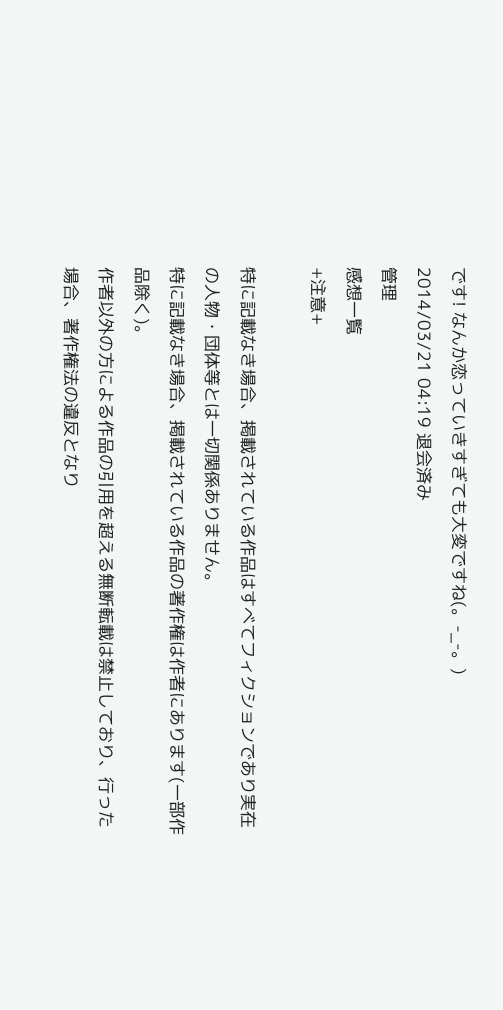です! なんか恋っていきすぎても大変ですね(。-_-。)
2014/03/21 04:19 退会済み
管理
感想一覧
+注意+

特に記載なき場合、掲載されている作品はすべてフィクションであり実在の人物・団体等とは一切関係ありません。
特に記載なき場合、掲載されている作品の著作権は作者にあります(一部作品除く)。
作者以外の方による作品の引用を超える無断転載は禁止しており、行った場合、著作権法の違反となり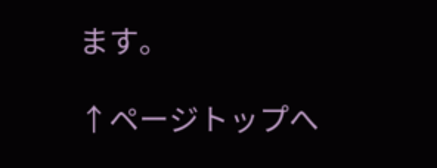ます。

↑ページトップへ